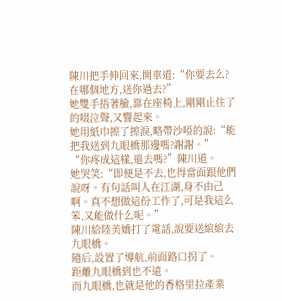陳川把手伸回來,開車道:“你要去么?在哪個地方,送你過去?”
她雙手捂著臉,靠在座椅上,剛剛止住了的啜泣聲,又響起來。
她用紙巾擦了擦淚,略帶沙啞的說:“能把我送到九眼橋那邊嗎?謝謝。”
“你疼成這樣,還去嗎?”陳川道。
她哭笑:“即便是不去,也得當面跟他們說呀。有句話叫人在江湖,身不由己啊。真不想做這份工作了,可是我這么笨,又能做什么呢。”
陳川給陸美嬌打了電話,說要送綰綰去九眼橋。
隨后,設置了導航,前面路口拐了。
距離九眼橋到也不遠。
而九眼橋,也就是他的香格里拉產業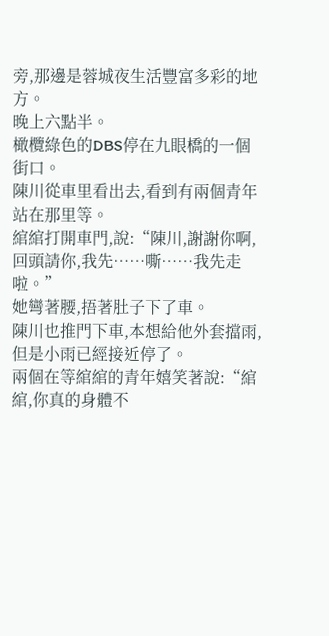旁,那邊是蓉城夜生活豐富多彩的地方。
晚上六點半。
橄欖綠色的DBS停在九眼橋的一個街口。
陳川從車里看出去,看到有兩個青年站在那里等。
綰綰打開車門,說:“陳川,謝謝你啊,回頭請你,我先……嘶……我先走啦。”
她彎著腰,捂著肚子下了車。
陳川也推門下車,本想給他外套擋雨,但是小雨已經接近停了。
兩個在等綰綰的青年嬉笑著說:“綰綰,你真的身體不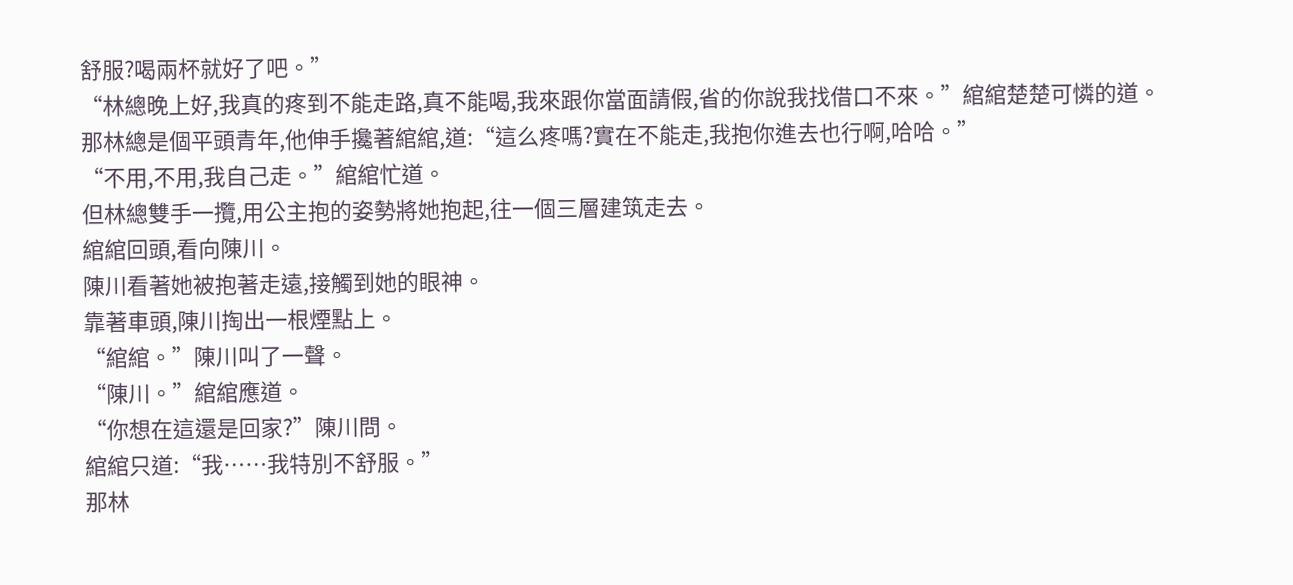舒服?喝兩杯就好了吧。”
“林總晚上好,我真的疼到不能走路,真不能喝,我來跟你當面請假,省的你說我找借口不來。”綰綰楚楚可憐的道。
那林總是個平頭青年,他伸手攙著綰綰,道:“這么疼嗎?實在不能走,我抱你進去也行啊,哈哈。”
“不用,不用,我自己走。”綰綰忙道。
但林總雙手一攬,用公主抱的姿勢將她抱起,往一個三層建筑走去。
綰綰回頭,看向陳川。
陳川看著她被抱著走遠,接觸到她的眼神。
靠著車頭,陳川掏出一根煙點上。
“綰綰。”陳川叫了一聲。
“陳川。”綰綰應道。
“你想在這還是回家?”陳川問。
綰綰只道:“我……我特別不舒服。”
那林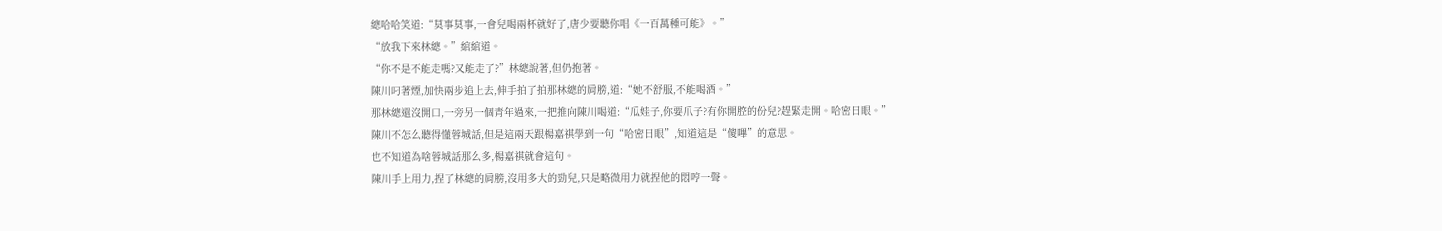總哈哈笑道:“莫事莫事,一會兒喝兩杯就好了,唐少要聽你唱《一百萬種可能》。”
“放我下來林總。”綰綰道。
“你不是不能走嗎?又能走了?”林總說著,但仍抱著。
陳川叼著煙,加快兩步追上去,伸手拍了拍那林總的肩膀,道:“她不舒服,不能喝酒。”
那林總還沒開口,一旁另一個青年過來,一把推向陳川喝道:“瓜娃子,你要爪子?有你開腔的份兒?趕緊走開。哈密日眼。”
陳川不怎么聽得懂蓉城話,但是這兩天跟楊嘉祺學到一句“哈密日眼”,知道這是“傻嗶”的意思。
也不知道為啥蓉城話那么多,楊嘉祺就會這句。
陳川手上用力,捏了林總的肩膀,沒用多大的勁兒,只是略微用力就捏他的悶哼一聲。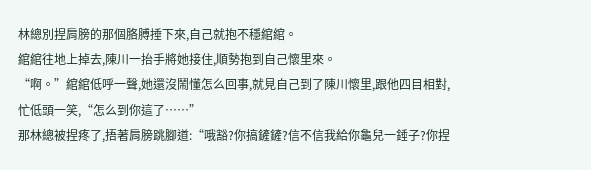林總別捏肩膀的那個胳膊捶下來,自己就抱不穩綰綰。
綰綰往地上掉去,陳川一抬手將她接住,順勢抱到自己懷里來。
“啊。”綰綰低呼一聲,她還沒鬧懂怎么回事,就見自己到了陳川懷里,跟他四目相對,忙低頭一笑,“怎么到你這了……”
那林總被捏疼了,捂著肩膀跳腳道:“哦豁?你搞鏟鏟?信不信我給你龜兒一錘子?你捏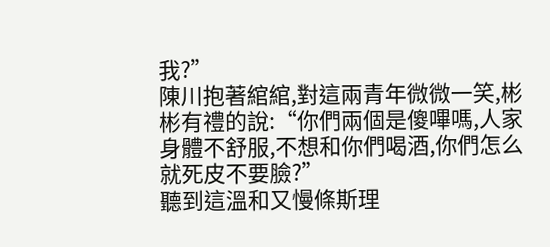我?”
陳川抱著綰綰,對這兩青年微微一笑,彬彬有禮的說:“你們兩個是傻嗶嗎,人家身體不舒服,不想和你們喝酒,你們怎么就死皮不要臉?”
聽到這溫和又慢條斯理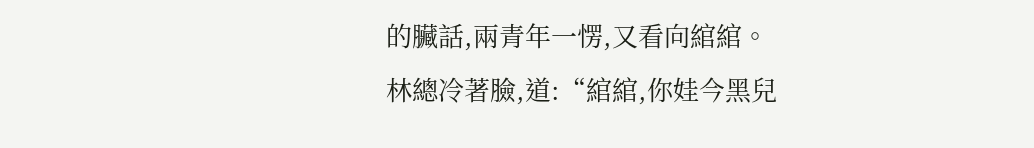的臟話,兩青年一愣,又看向綰綰。
林總冷著臉,道:“綰綰,你娃今黑兒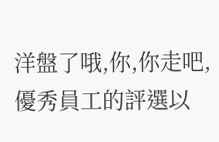洋盤了哦,你,你走吧,優秀員工的評選以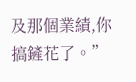及那個業績,你搞鏟花了。”